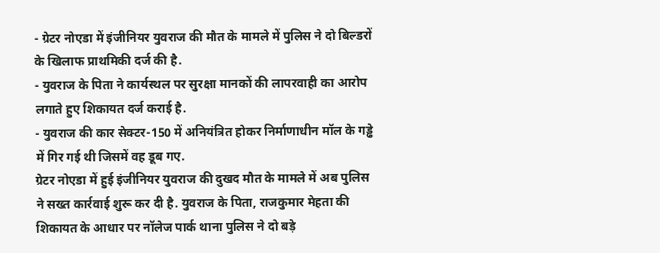- ग्रेटर नोएडा में इंजीनियर युवराज की मौत के मामले में पुलिस ने दो बिल्डरों के खिलाफ प्राथमिकी दर्ज की है.
- युवराज के पिता ने कार्यस्थल पर सुरक्षा मानकों की लापरवाही का आरोप लगाते हुए शिकायत दर्ज कराई है.
- युवराज की कार सेक्टर-150 में अनियंत्रित होकर निर्माणाधीन मॉल के गड्ढे में गिर गई थी जिसमें वह डूब गए.
ग्रेटर नोएडा में हुई इंजीनियर युवराज की दुखद मौत के मामले में अब पुलिस ने सख्त कार्रवाई शुरू कर दी है. युवराज के पिता, राजकुमार मेहता की शिकायत के आधार पर नॉलेज पार्क थाना पुलिस ने दो बड़े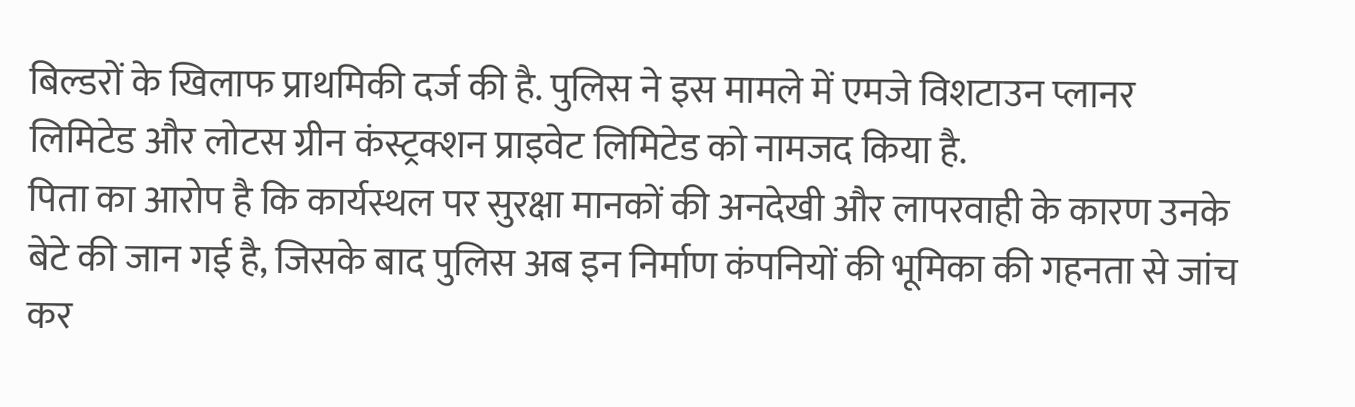बिल्डरों के खिलाफ प्राथमिकी दर्ज की है. पुलिस ने इस मामले में एमजे विशटाउन प्लानर लिमिटेड और लोटस ग्रीन कंस्ट्रक्शन प्राइवेट लिमिटेड को नामजद किया है.
पिता का आरोप है कि कार्यस्थल पर सुरक्षा मानकों की अनदेखी और लापरवाही के कारण उनके बेटे की जान गई है, जिसके बाद पुलिस अब इन निर्माण कंपनियों की भूमिका की गहनता से जांच कर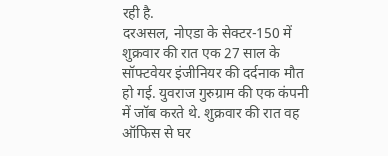रही है.
दरअसल, नोएडा के सेक्टर-150 में शुक्रवार की रात एक 27 साल के सॉफ्टवेयर इंजीनियर की दर्दनाक मौत हो गई. युवराज गुरुग्राम की एक कंपनी में जॉब करते थे. शुक्रवार की रात वह ऑफिस से घर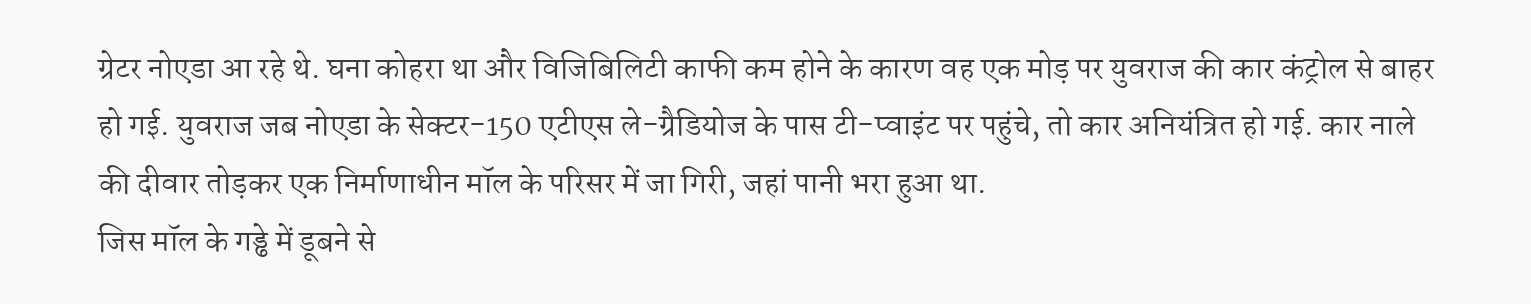ग्रेटर नोएडा आ रहे थे. घना कोहरा था और विजिबिलिटी काफी कम होने के कारण वह एक मोड़ पर युवराज की कार कंट्रोल से बाहर हो गई. युवराज जब नोएडा के सेक्टर-150 एटीएस ले-ग्रैडियोज के पास टी-प्वाइंट पर पहुंचे, तो कार अनियंत्रित हो गई. कार नाले की दीवार तोड़कर एक निर्माणाधीन मॉल के परिसर में जा गिरी, जहां पानी भरा हुआ था.
जिस मॉल के गड्ढे में डूबने से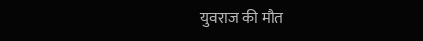युवराज की मौत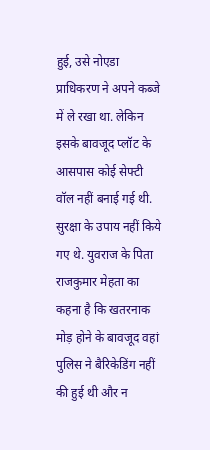हुई, उसे नोएडा प्राधिकरण ने अपने कब्जे में ले रखा था. लेकिन इसके बावजूद प्लॉट के आसपास कोई सेफ्टी वॉल नहीं बनाई गई थी. सुरक्षा के उपाय नहीं किये गए थे. युवराज के पिता राजकुमार मेहता का कहना है कि खतरनाक मोड़ होने के बावजूद वहां पुलिस ने बैरिकेडिंग नहीं की हुई थी और न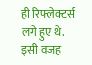ही रिफ्लेक्टर्स लगे हुए थे. इसी वजह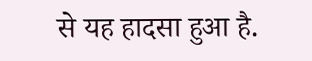से यह हादसा हुआ है.